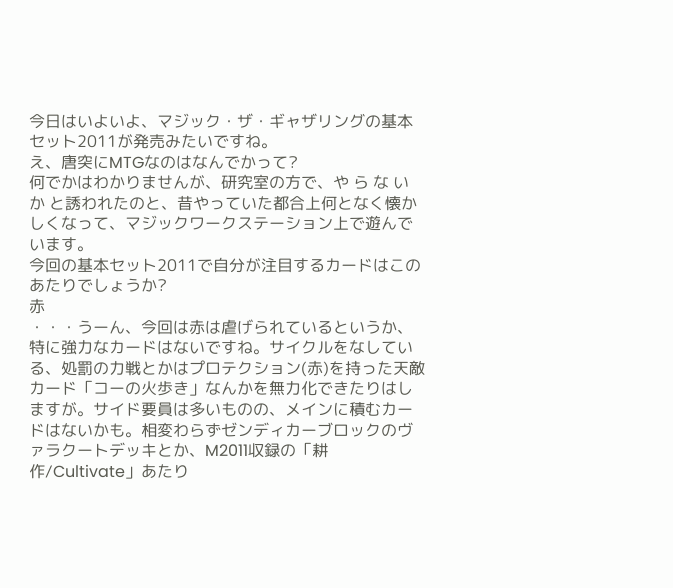今日はいよいよ、マジック・ザ・ギャザリングの基本セット2011が発売みたいですね。
え、唐突にMTGなのはなんでかって?
何でかはわかりませんが、研究室の方で、や ら な い か と誘われたのと、昔やっていた都合上何となく懐かしくなって、マジックワークステーション上で遊んでいます。
今回の基本セット2011で自分が注目するカードはこのあたりでしょうか?
赤
・・・うーん、今回は赤は虐げられているというか、特に強力なカードはないですね。サイクルをなしている、処罰の力戦とかはプロテクション(赤)を持った天敵カード「コーの火歩き」なんかを無力化できたりはしますが。サイド要員は多いものの、メインに積むカードはないかも。相変わらずゼンディカーブロックのヴァラクートデッキとか、M2011収録の「耕作/Cultivate」あたり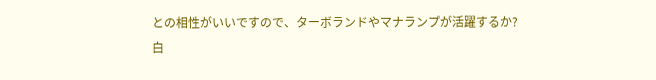との相性がいいですので、ターボランドやマナランプが活躍するか?
白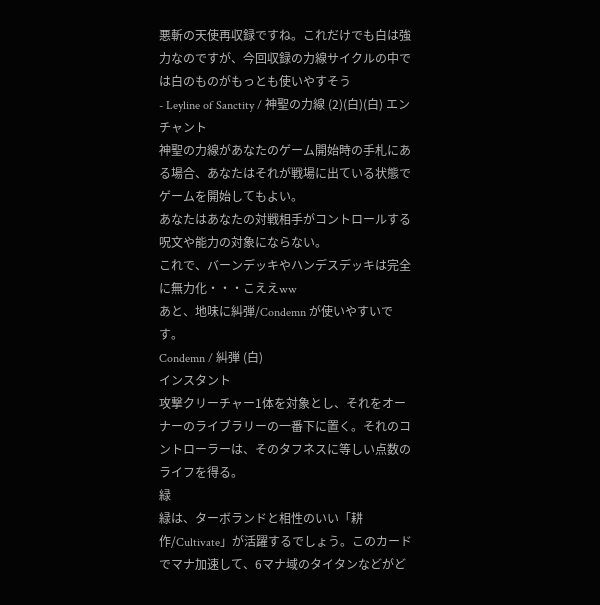悪斬の天使再収録ですね。これだけでも白は強力なのですが、今回収録の力線サイクルの中では白のものがもっとも使いやすそう
- Leyline of Sanctity / 神聖の力線 (2)(白)(白) エンチャント
神聖の力線があなたのゲーム開始時の手札にある場合、あなたはそれが戦場に出ている状態でゲームを開始してもよい。
あなたはあなたの対戦相手がコントロールする呪文や能力の対象にならない。
これで、バーンデッキやハンデスデッキは完全に無力化・・・こええww
あと、地味に糾弾/Condemn が使いやすいです。
Condemn / 糾弾 (白)
インスタント
攻撃クリーチャー1体を対象とし、それをオーナーのライブラリーの一番下に置く。それのコントローラーは、そのタフネスに等しい点数のライフを得る。
緑
緑は、ターボランドと相性のいい「耕作/Cultivate」が活躍するでしょう。このカードでマナ加速して、6マナ域のタイタンなどがど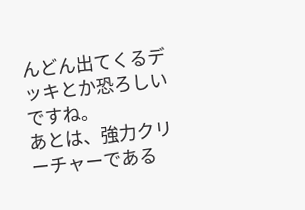んどん出てくるデッキとか恐ろしいですね。
あとは、強力クリーチャーである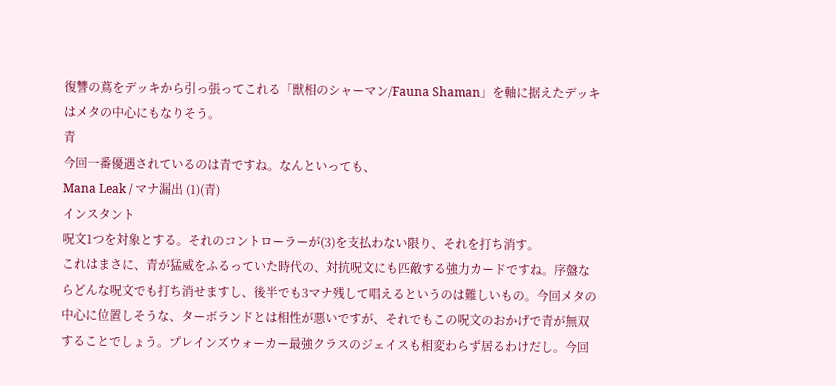復讐の蔦をデッキから引っ張ってこれる「獣相のシャーマン/Fauna Shaman」を軸に据えたデッキはメタの中心にもなりそう。
青
今回一番優遇されているのは青ですね。なんといっても、
Mana Leak / マナ漏出 (1)(青)
インスタント
呪文1つを対象とする。それのコントローラーが(3)を支払わない限り、それを打ち消す。
これはまさに、青が猛威をふるっていた時代の、対抗呪文にも匹敵する強力カードですね。序盤ならどんな呪文でも打ち消せますし、後半でも3マナ残して唱えるというのは難しいもの。今回メタの中心に位置しそうな、ターボランドとは相性が悪いですが、それでもこの呪文のおかげで青が無双することでしょう。プレインズウォーカー最強クラスのジェイスも相変わらず居るわけだし。今回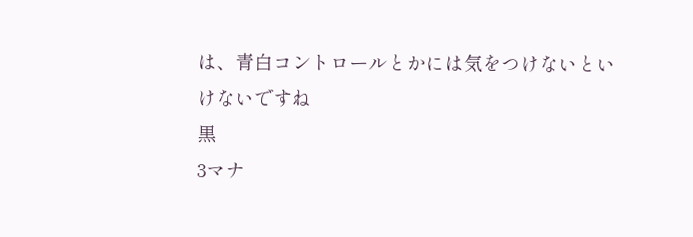は、青白コントロールとかには気をつけないといけないですね
黒
3マナ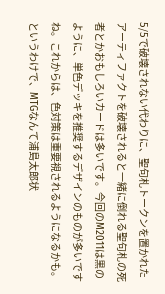5/5で破壊されない代わりに、聖句札トークンを置かれたアーティファクトを破壊されると一緒に倒れる聖句札の死者とかおもしろいカードは多いです。今回のM2011は黒のように、単色デッキを推奨するデザインのものが多いですね。これからは、色対策は重要視されるようになるかも。
というわけで、MTGなんて浦島太郎状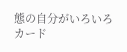態の自分がいろいろカード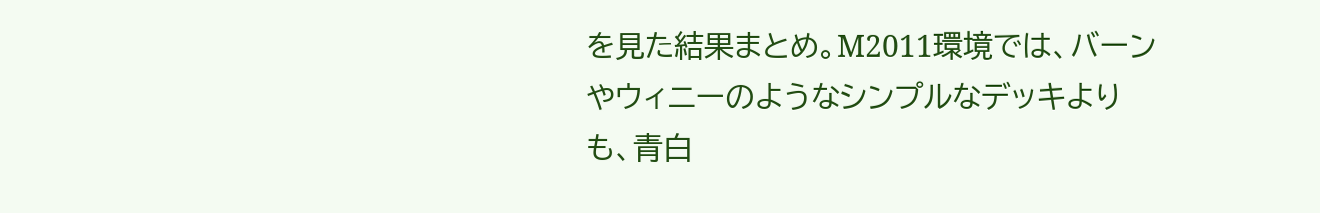を見た結果まとめ。M2011環境では、バーンやウィニーのようなシンプルなデッキよりも、青白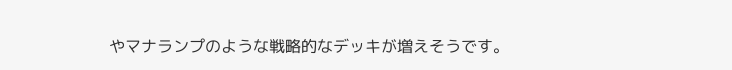やマナランプのような戦略的なデッキが増えそうです。